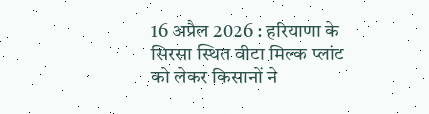16 अप्रैल 2026 : हरियाणा के सिरसा स्थित वीटा मिल्क प्लांट को लेकर किसानों ने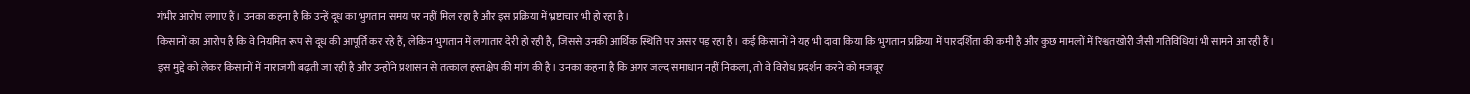गंभीर आरोप लगाए हैं। उनका कहना है कि उन्हें दूध का भुगतान समय पर नहीं मिल रहा है और इस प्रक्रिया में भ्रष्टाचार भी हो रहा है।
किसानों का आरोप है कि वे नियमित रूप से दूध की आपूर्ति कर रहे हैं, लेकिन भुगतान में लगातार देरी हो रही है, जिससे उनकी आर्थिक स्थिति पर असर पड़ रहा है। कई किसानों ने यह भी दावा किया कि भुगतान प्रक्रिया में पारदर्शिता की कमी है और कुछ मामलों में रिश्वतखोरी जैसी गतिविधियां भी सामने आ रही हैं।
इस मुद्दे को लेकर किसानों में नाराजगी बढ़ती जा रही है और उन्होंने प्रशासन से तत्काल हस्तक्षेप की मांग की है। उनका कहना है कि अगर जल्द समाधान नहीं निकला, तो वे विरोध प्रदर्शन करने को मजबूर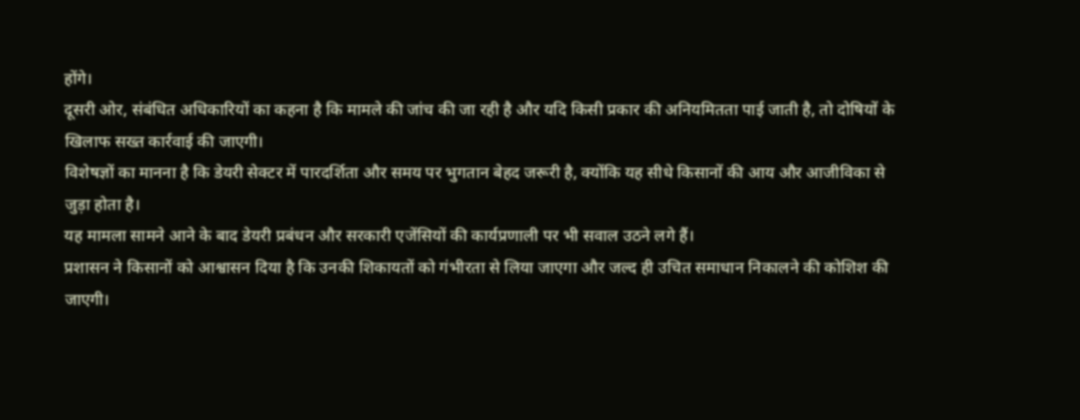होंगे।
दूसरी ओर, संबंधित अधिकारियों का कहना है कि मामले की जांच की जा रही है और यदि किसी प्रकार की अनियमितता पाई जाती है, तो दोषियों के खिलाफ सख्त कार्रवाई की जाएगी।
विशेषज्ञों का मानना है कि डेयरी सेक्टर में पारदर्शिता और समय पर भुगतान बेहद जरूरी है, क्योंकि यह सीधे किसानों की आय और आजीविका से जुड़ा होता है।
यह मामला सामने आने के बाद डेयरी प्रबंधन और सरकारी एजेंसियों की कार्यप्रणाली पर भी सवाल उठने लगे हैं।
प्रशासन ने किसानों को आश्वासन दिया है कि उनकी शिकायतों को गंभीरता से लिया जाएगा और जल्द ही उचित समाधान निकालने की कोशिश की जाएगी।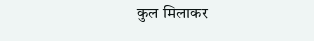कुल मिलाकर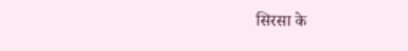सिरसा के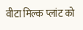वीटा मिल्क प्लांट को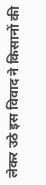लेकर उठे इस विवाद ने किसानों की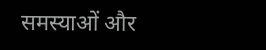समस्याओं और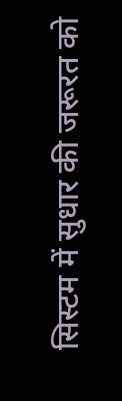सिस्टम में सुधार की जरूरत को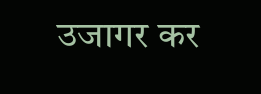उजागर कर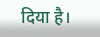दिया है।